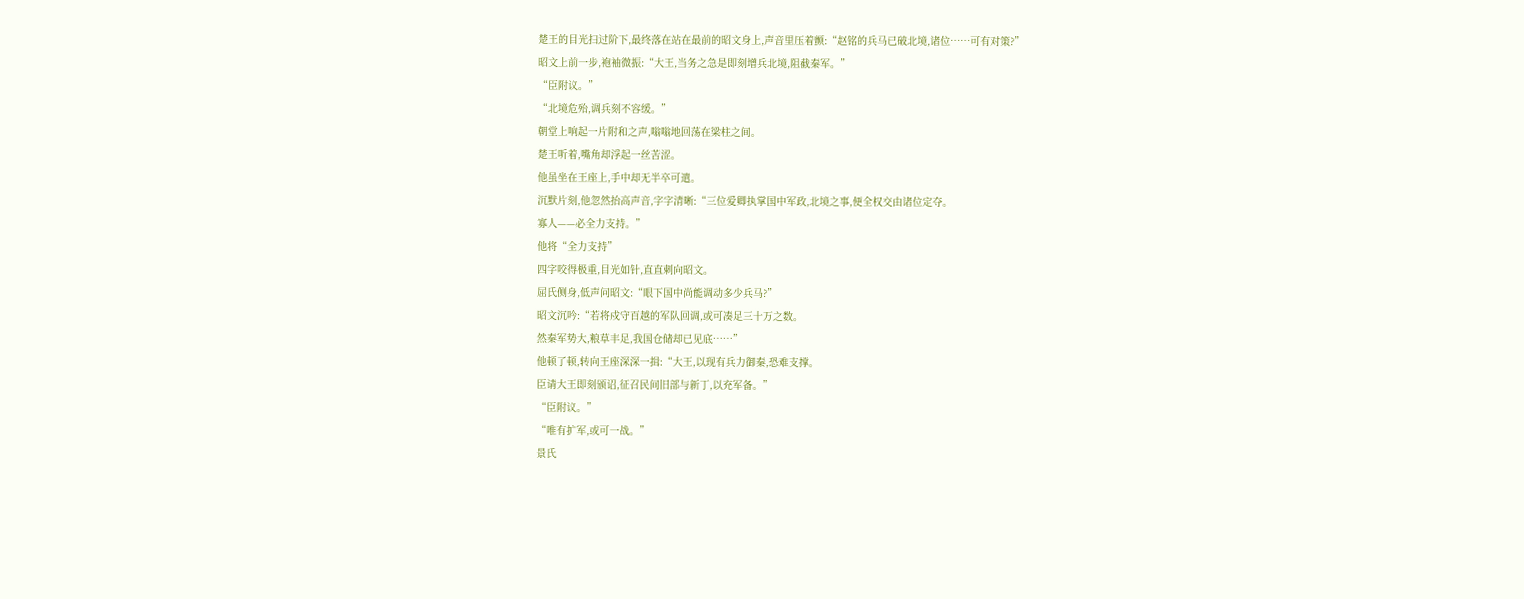楚王的目光扫过阶下,最终落在站在最前的昭文身上,声音里压着颤:“赵铭的兵马已破北境,诸位……可有对策?”
昭文上前一步,袍袖微振:“大王,当务之急是即刻增兵北境,阻截秦军。”
“臣附议。”
“北境危殆,调兵刻不容缓。”
朝堂上响起一片附和之声,嗡嗡地回荡在梁柱之间。
楚王听着,嘴角却浮起一丝苦涩。
他虽坐在王座上,手中却无半卒可遣。
沉默片刻,他忽然抬高声音,字字清晰:“三位爱卿执掌国中军政,北境之事,便全权交由诸位定夺。
寡人——必全力支持。”
他将“全力支持”
四字咬得极重,目光如针,直直刺向昭文。
屈氏侧身,低声问昭文:“眼下国中尚能调动多少兵马?”
昭文沉吟:“若将戍守百越的军队回调,或可凑足三十万之数。
然秦军势大,粮草丰足,我国仓储却已见底……”
他顿了顿,转向王座深深一揖:“大王,以现有兵力御秦,恐难支撑。
臣请大王即刻颁诏,征召民间旧部与新丁,以充军备。”
“臣附议。”
“唯有扩军,或可一战。”
景氏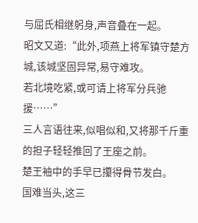与屈氏相继躬身,声音叠在一起。
昭文又道:“此外,项燕上将军镇守楚方城,该城坚固异常,易守难攻。
若北境吃紧,或可请上将军分兵驰援……”
三人言语往来,似唱似和,又将那千斤重的担子轻轻推回了王座之前。
楚王袖中的手早已攥得骨节发白。
国难当头,这三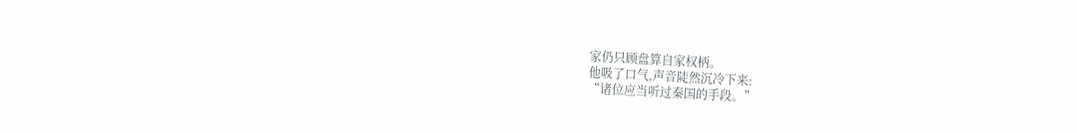家仍只顾盘算自家权柄。
他吸了口气,声音陡然沉冷下来:
“诸位应当听过秦国的手段。”